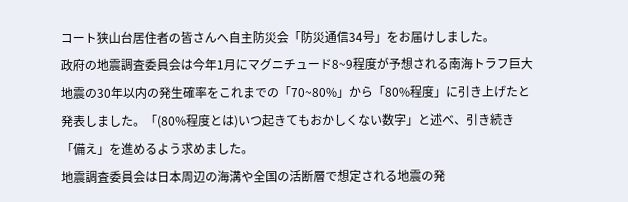コート狭山台居住者の皆さんへ自主防災会「防災通信34号」をお届けしました。
政府の地震調査委員会は今年1月にマグニチュード8~9程度が予想される南海トラフ巨大地震の30年以内の発生確率をこれまでの「70~80%」から「80%程度」に引き上げたと発表しました。「(80%程度とは)いつ起きてもおかしくない数字」と述べ、引き続き「備え」を進めるよう求めました。
地震調査委員会は日本周辺の海溝や全国の活断層で想定される地震の発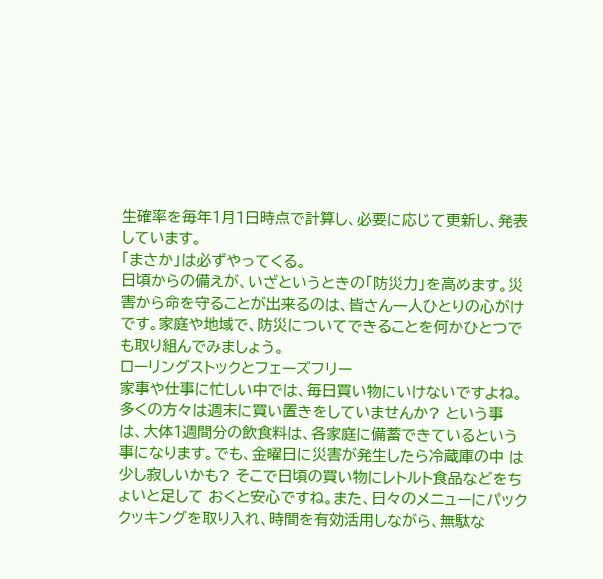生確率を毎年1月1日時点で計算し、必要に応じて更新し、発表しています。
「まさか」は必ずやってくる。
日頃からの備えが、いざというときの「防災力」を高めます。災害から命を守ることが出来るのは、皆さん一人ひとりの心がけです。家庭や地域で、防災についてできることを何かひとつでも取り組んでみましょう。
ローリングストックとフェーズフリー
家事や仕事に忙しい中では、毎日買い物にいけないですよね。 多くの方々は週末に買い置きをしていませんか? という事 は、大体1週間分の飲食料は、各家庭に備蓄できているという 事になります。でも、金曜日に災害が発生したら冷蔵庫の中 は少し寂しいかも? そこで日頃の買い物にレトルト食品などをちょいと足して おくと安心ですね。また、日々のメニューにパッククッキングを取り入れ、時間を有効活用しながら、無駄な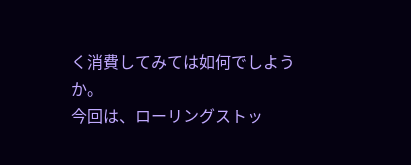く消費してみては如何でしようか。
今回は、ローリングストッ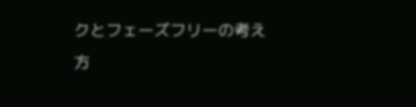クとフェーズフリーの考え方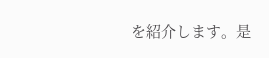を紹介します。是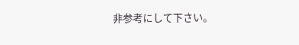非参考にして下さい。